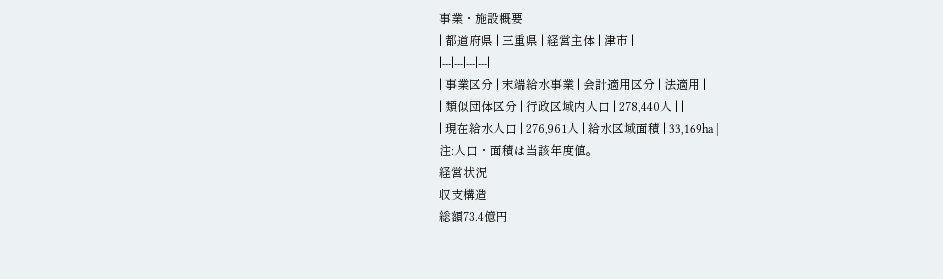事業・施設概要
| 都道府県 | 三重県 | 経営主体 | 津市 |
|---|---|---|---|
| 事業区分 | 末端給水事業 | 会計適用区分 | 法適用 |
| 類似団体区分 | 行政区域内人口 | 278,440人 | |
| 現在給水人口 | 276,961人 | 給水区域面積 | 33,169ha |
注:人口・面積は当該年度値。
経営状況
収支構造
総額73.4億円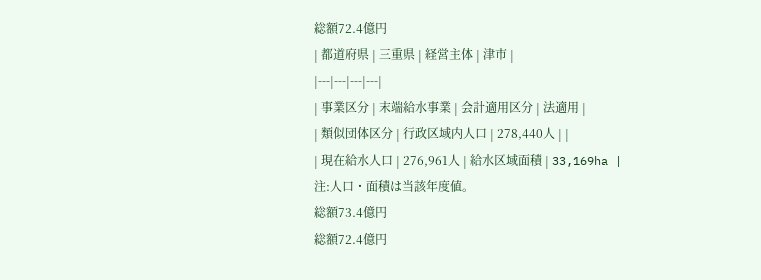総額72.4億円
| 都道府県 | 三重県 | 経営主体 | 津市 |
|---|---|---|---|
| 事業区分 | 末端給水事業 | 会計適用区分 | 法適用 |
| 類似団体区分 | 行政区域内人口 | 278,440人 | |
| 現在給水人口 | 276,961人 | 給水区域面積 | 33,169ha |
注:人口・面積は当該年度値。
総額73.4億円
総額72.4億円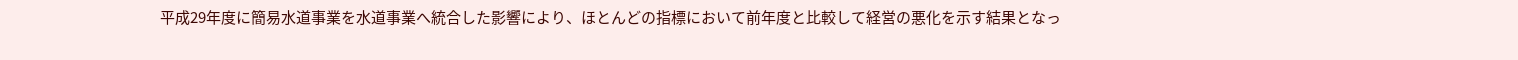平成29年度に簡易水道事業を水道事業へ統合した影響により、ほとんどの指標において前年度と比較して経営の悪化を示す結果となっ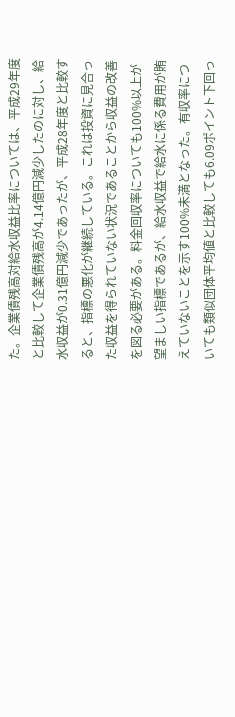た。企業債残高対給水収益比率については、平成29年度と比較して企業債残高が4.14億円減少したのに対し、給水収益が0.31億円減少であったが、平成28年度と比較すると、指標の悪化が継続している。これは投資に見合った収益を得られていない状況であることから収益の改善を図る必要がある。料金回収率についても100%以上が望ましい指標であるが、給水収益で給水に係る費用が賄えていないことを示す100%未満となった。有収率についても類似団体平均値と比較しても6.09ポイント下回っ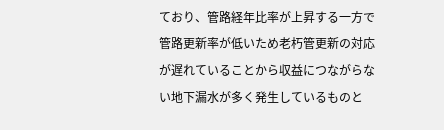ており、管路経年比率が上昇する一方で管路更新率が低いため老朽管更新の対応が遅れていることから収益につながらない地下漏水が多く発生しているものと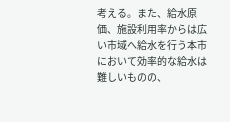考える。また、給水原価、施設利用率からは広い市域へ給水を行う本市において効率的な給水は難しいものの、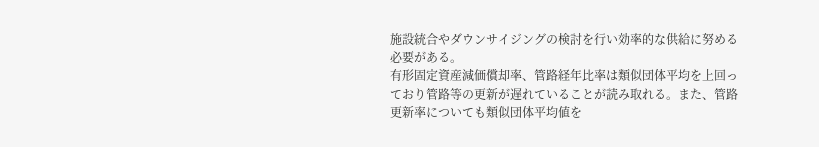施設統合やダウンサイジングの検討を行い効率的な供給に努める必要がある。
有形固定資産減価償却率、管路経年比率は類似団体平均を上回っており管路等の更新が遅れていることが読み取れる。また、管路更新率についても類似団体平均値を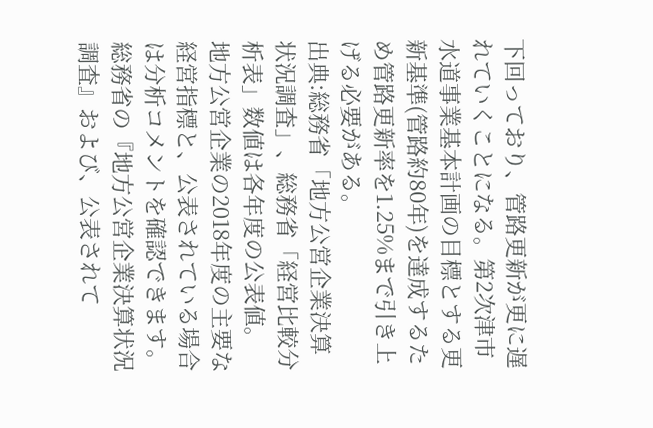下回っており、管路更新が更に遅れていくことになる。第2次津市水道事業基本計画の目標とする更新基準(管路約80年)を達成するため管路更新率を1.25%まで引き上げる必要がある。
出典:総務省「地方公営企業決算状況調査」、総務省「経営比較分析表」数値は各年度の公表値。
地方公営企業の2018年度の主要な経営指標と、公表されている場合は分析コメントを確認できます。
総務省の『地方公営企業決算状況調査』および、公表されて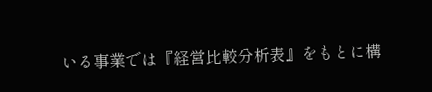いる事業では『経営比較分析表』をもとに構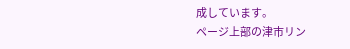成しています。
ページ上部の津市リン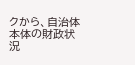クから、自治体本体の財政状況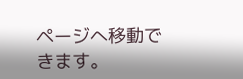ページへ移動できます。